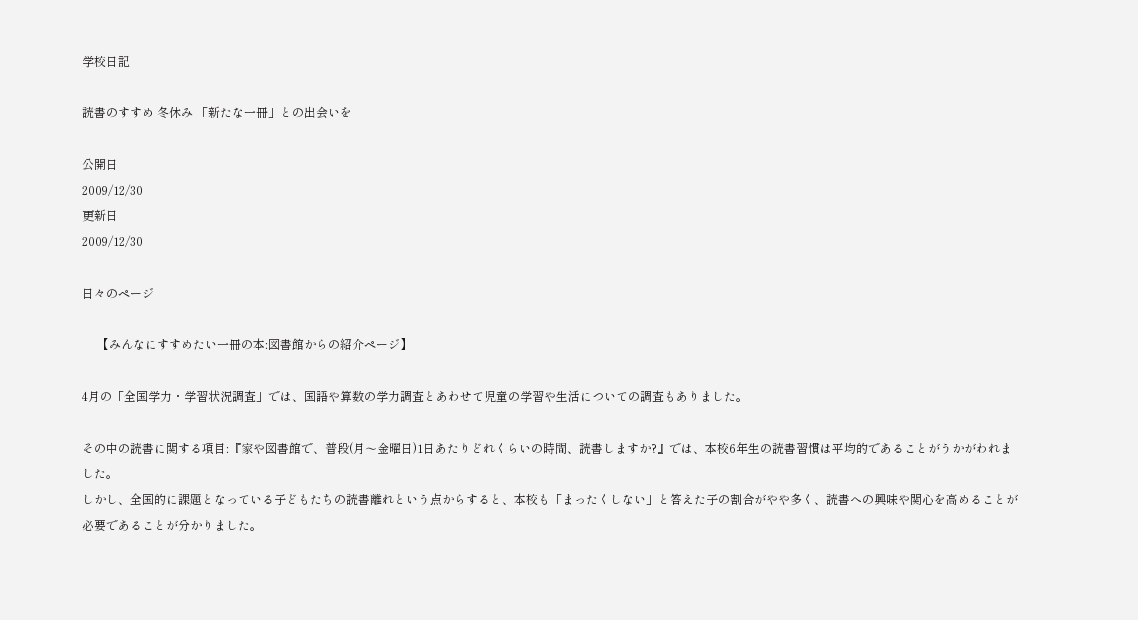学校日記

読書のすすめ 冬休み 「新たな一冊」との出会いを

公開日
2009/12/30
更新日
2009/12/30

日々のページ

     【みんなにすすめたい一冊の本:図書館からの紹介ページ】

4月の「全国学力・学習状況調査」では、国語や算数の学力調査とあわせて児童の学習や生活についての調査もありました。

その中の読書に関する項目:『家や図書館で、普段(月〜金曜日)1日あたりどれくらいの時間、読書しますか?』では、本校6年生の読書習慣は平均的であることがうかがわれました。
しかし、全国的に課題となっている子どもたちの読書離れという点からすると、本校も「まったくしない」と答えた子の割合がやや多く、読書への興味や関心を高めることが必要であることが分かりました。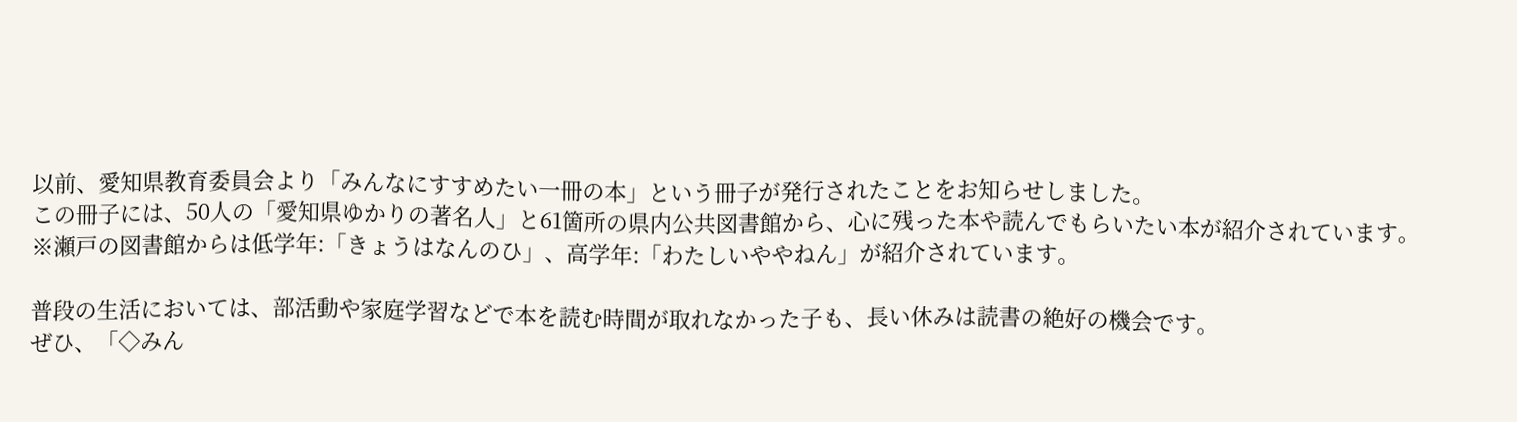以前、愛知県教育委員会より「みんなにすすめたい一冊の本」という冊子が発行されたことをお知らせしました。
この冊子には、50人の「愛知県ゆかりの著名人」と61箇所の県内公共図書館から、心に残った本や読んでもらいたい本が紹介されています。
※瀬戸の図書館からは低学年:「きょうはなんのひ」、高学年:「わたしいややねん」が紹介されています。

普段の生活においては、部活動や家庭学習などで本を読む時間が取れなかった子も、長い休みは読書の絶好の機会です。
ぜひ、「◇みん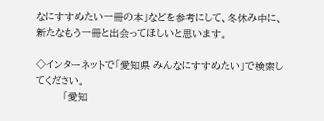なにすすめたい一冊の本」などを参考にして、冬休み中に、新たなもう一冊と出会ってほしいと思います。

◇インターネットで「愛知県 みんなにすすめたい」で検索してください。
         「愛知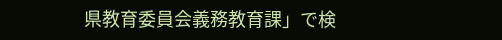県教育委員会義務教育課」で検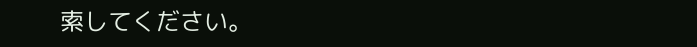索してください。